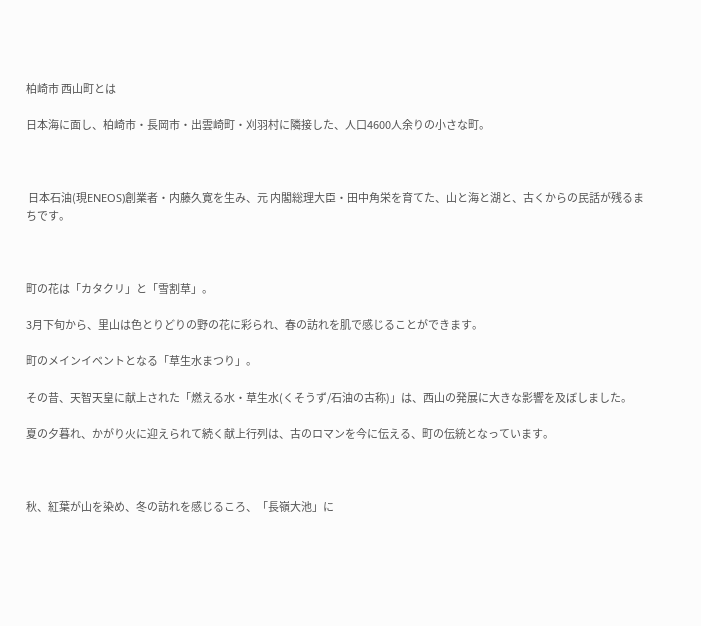柏崎市 西山町とは

日本海に面し、柏崎市・長岡市・出雲崎町・刈羽村に隣接した、人口4600人余りの小さな町。



 日本石油(現ENEOS)創業者・内藤久寛を生み、元 内閣総理大臣・田中角栄を育てた、山と海と湖と、古くからの民話が残るまちです。



町の花は「カタクリ」と「雪割草」。

3月下旬から、里山は色とりどりの野の花に彩られ、春の訪れを肌で感じることができます。

町のメインイベントとなる「草生水まつり」。

その昔、天智天皇に献上された「燃える水・草生水(くそうず/石油の古称)」は、西山の発展に大きな影響を及ぼしました。

夏の夕暮れ、かがり火に迎えられて続く献上行列は、古のロマンを今に伝える、町の伝統となっています。



秋、紅葉が山を染め、冬の訪れを感じるころ、「長嶺大池」に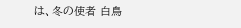は、冬の使者 白鳥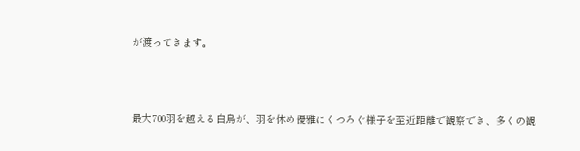が渡ってきます。



最大700羽を越える白鳥が、羽を休め優雅にくつろぐ様子を至近距離で観察でき、多くの観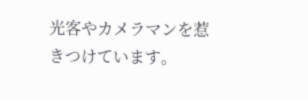光客やカメラマンを惹きつけています。